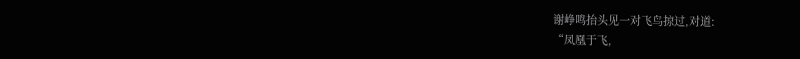谢峥鸣抬头见一对飞鸟掠过,对道:
“凤凰于飞,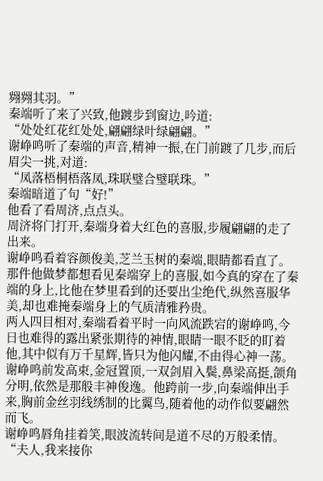翙翙其羽。”
秦端听了来了兴致,他踱步到窗边,吟道:
“处处红花红处处,翩翩绿叶绿翩翩。”
谢峥鸣听了秦端的声音,精神一振,在门前踱了几步,而后眉尖一挑,对道:
“凤落梧桐梧落凤,珠联璧合璧联珠。”
秦端暗道了句“好!”
他看了看周济,点点头。
周济将门打开,秦端身着大红色的喜服,步履翩翩的走了出来。
谢峥鸣看着容颜俊美,芝兰玉树的秦端,眼睛都看直了。那件他做梦都想看见秦端穿上的喜服,如今真的穿在了秦端的身上,比他在梦里看到的还要出尘绝代,纵然喜服华美,却也难掩秦端身上的气质清雅矜贵。
两人四目相对,秦端看着平时一向风流跌宕的谢峥鸣,今日也难得的露出紧张期待的神情,眼睛一眼不眨的盯着他,其中似有万千星辉,皆只为他闪耀,不由得心神一荡。
谢峥鸣前发高束,金冠置顶,一双剑眉入鬓,鼻梁高挺,颌角分明,依然是那般丰神俊逸。他跨前一步,向秦端伸出手来,胸前金丝羽线绣制的比翼鸟,随着他的动作似要翩然而飞。
谢峥鸣唇角挂着笑,眼波流转间是道不尽的万般柔情。
“夫人,我来接你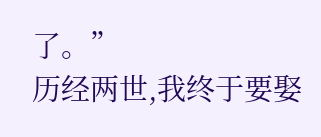了。”
历经两世,我终于要娶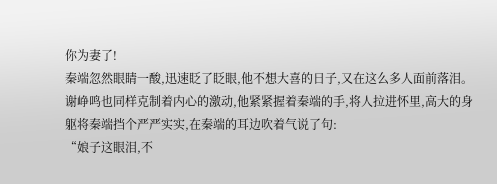你为妻了!
秦端忽然眼睛一酸,迅速眨了眨眼,他不想大喜的日子,又在这么多人面前落泪。谢峥鸣也同样克制着内心的激动,他紧紧握着秦端的手,将人拉进怀里,高大的身躯将秦端挡个严严实实,在秦端的耳边吹着气说了句:
“娘子这眼泪,不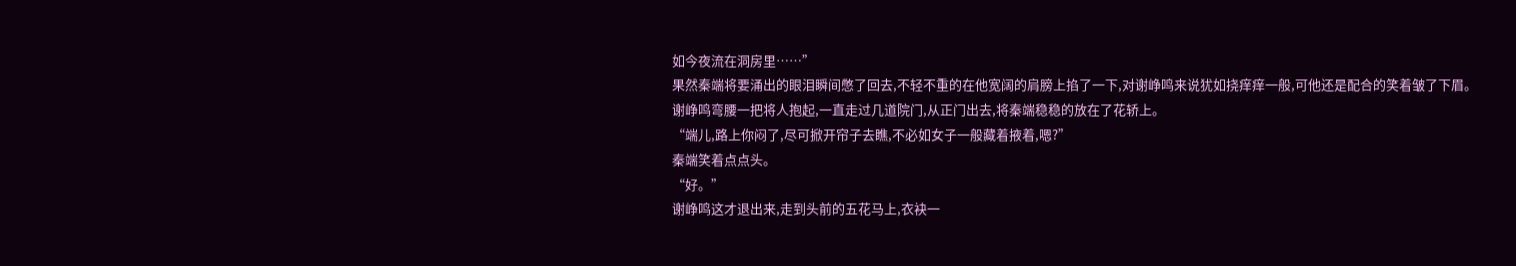如今夜流在洞房里……”
果然秦端将要涌出的眼泪瞬间憋了回去,不轻不重的在他宽阔的肩膀上掐了一下,对谢峥鸣来说犹如挠痒痒一般,可他还是配合的笑着皱了下眉。
谢峥鸣弯腰一把将人抱起,一直走过几道院门,从正门出去,将秦端稳稳的放在了花轿上。
“端儿,路上你闷了,尽可掀开帘子去瞧,不必如女子一般藏着掖着,嗯?”
秦端笑着点点头。
“好。”
谢峥鸣这才退出来,走到头前的五花马上,衣袂一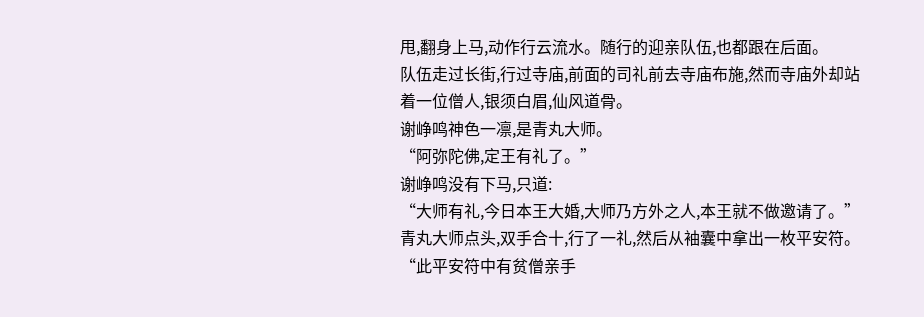甩,翻身上马,动作行云流水。随行的迎亲队伍,也都跟在后面。
队伍走过长街,行过寺庙,前面的司礼前去寺庙布施,然而寺庙外却站着一位僧人,银须白眉,仙风道骨。
谢峥鸣神色一凛,是青丸大师。
“阿弥陀佛,定王有礼了。”
谢峥鸣没有下马,只道:
“大师有礼,今日本王大婚,大师乃方外之人,本王就不做邀请了。”
青丸大师点头,双手合十,行了一礼,然后从袖囊中拿出一枚平安符。
“此平安符中有贫僧亲手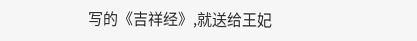写的《吉祥经》,就送给王妃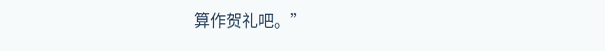算作贺礼吧。”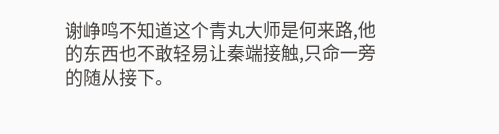谢峥鸣不知道这个青丸大师是何来路,他的东西也不敢轻易让秦端接触,只命一旁的随从接下。